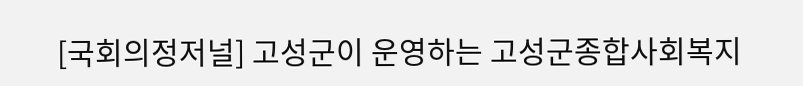[국회의정저널] 고성군이 운영하는 고성군종합사회복지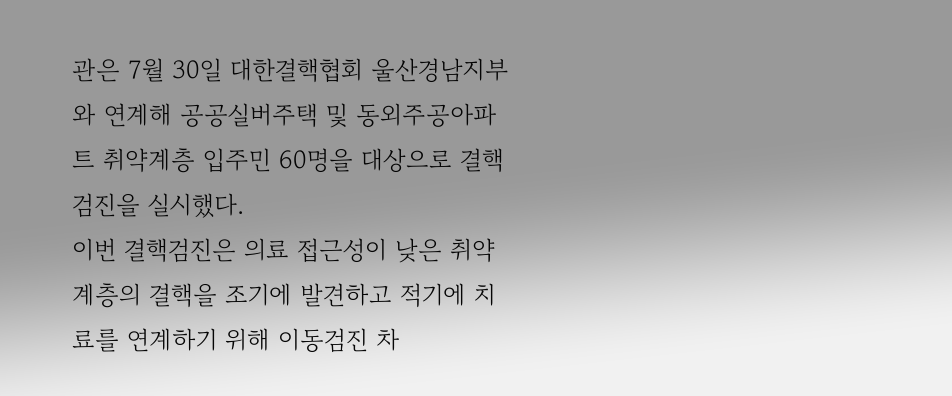관은 7월 30일 대한결핵협회 울산경남지부와 연계해 공공실버주택 및 동외주공아파트 취약계층 입주민 60명을 대상으로 결핵검진을 실시했다.
이번 결핵검진은 의료 접근성이 낮은 취약계층의 결핵을 조기에 발견하고 적기에 치료를 연계하기 위해 이동검진 차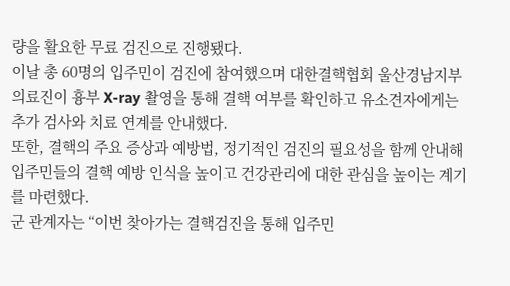량을 활요한 무료 검진으로 진행됐다.
이날 총 60명의 입주민이 검진에 참여했으며 대한결핵협회 울산경남지부 의료진이 흉부 X-ray 촬영을 통해 결핵 여부를 확인하고 유소견자에게는 추가 검사와 치료 연계를 안내했다.
또한, 결핵의 주요 증상과 예방법, 정기적인 검진의 필요성을 함께 안내해 입주민들의 결핵 예방 인식을 높이고 건강관리에 대한 관심을 높이는 계기를 마련했다.
군 관계자는 “이번 찾아가는 결핵검진을 통해 입주민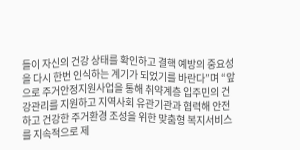들이 자신의 건강 상태를 확인하고 결핵 예방의 중요성을 다시 한번 인식하는 계기가 되었기를 바란다”며 “앞으로 주거안정지원사업을 통해 취약계층 입주민의 건강관리를 지원하고 지역사회 유관기관과 협력해 안전하고 건강한 주거환경 조성을 위한 맞춤형 복지서비스를 지속적으로 제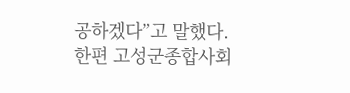공하겠다”고 말했다.
한편 고성군종합사회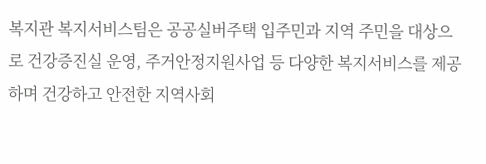복지관 복지서비스팀은 공공실버주택 입주민과 지역 주민을 대상으로 건강증진실 운영, 주거안정지원사업 등 다양한 복지서비스를 제공하며 건강하고 안전한 지역사회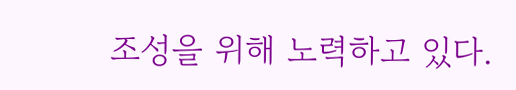조성을 위해 노력하고 있다.